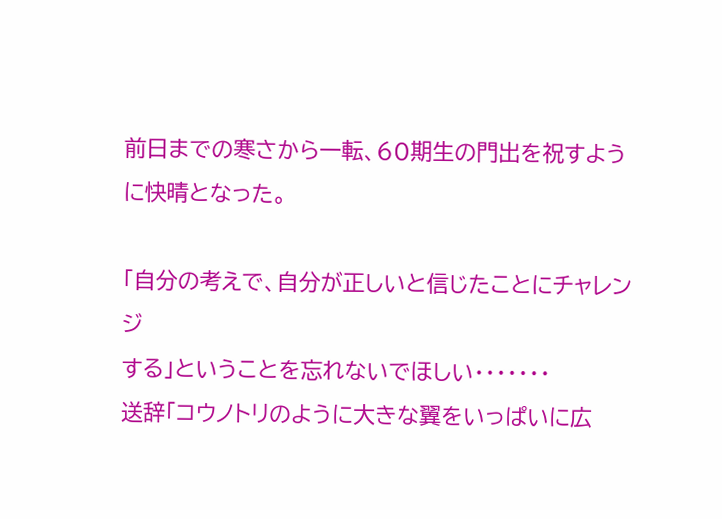前日までの寒さから一転、60期生の門出を祝すように快晴となった。

「自分の考えで、自分が正しいと信じたことにチャレンジ
する」ということを忘れないでほしい・・・・・・・
送辞「コウノトリのように大きな翼をいっぱいに広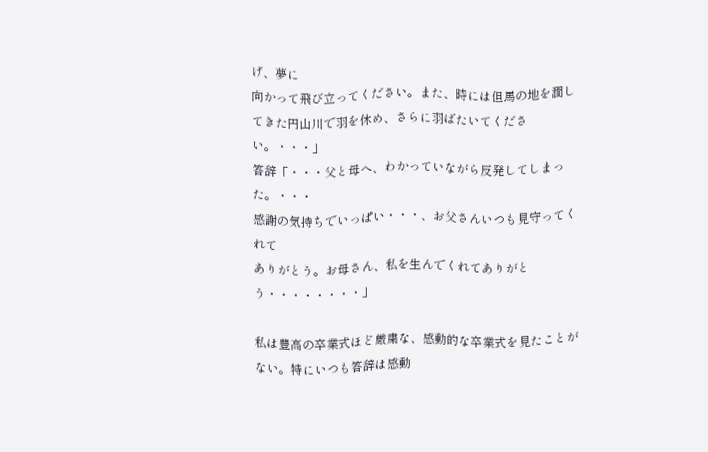げ、夢に
向かって飛び立ってください。また、時には但馬の地を潤し
てきた円山川で羽を休め、さらに羽ばたいてください。・・・」
答辞「・・・父と母へ、わかっていながら反発してしまった。・・・
感謝の気持ちでいっぱい・・・、お父さんいつも見守ってくれて
ありがとう。お母さん、私を生んでくれてありがとう・・・・・・・・」

私は豊高の卒業式ほど厳粛な、感動的な卒業式を見たことがない。特にいつも答辞は感動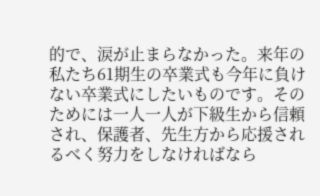的で、涙が止まらなかった。来年の私たち61期生の卒業式も今年に負けない卒業式にしたいものです。そのためには一人一人が下級生から信頼され、保護者、先生方から応援されるべく努力をしなければなら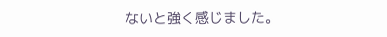ないと強く感じました。